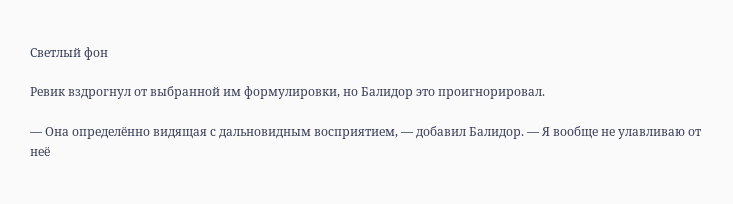Светлый фон

Ревик вздрогнул от выбранной им формулировки, но Балидор это проигнорировал.

— Она определённо видящая с дальновидным восприятием, — добавил Балидор. — Я вообще не улавливаю от неё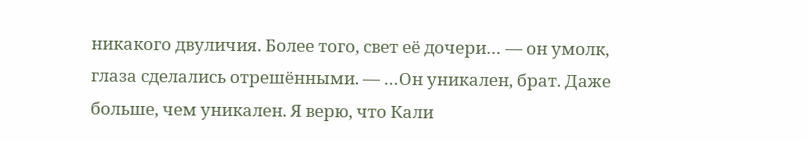никакого двуличия. Более того, свет её дочери… — он умолк, глаза сделались отрешёнными. — …Он уникален, брат. Даже больше, чем уникален. Я верю, что Кали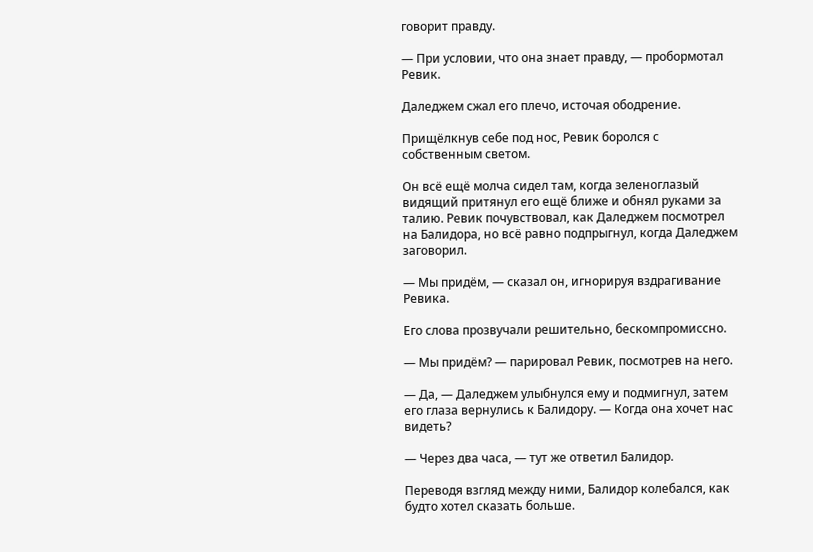говорит правду.

— При условии, что она знает правду, — пробормотал Ревик.

Даледжем сжал его плечо, источая ободрение.

Прищёлкнув себе под нос, Ревик боролся с собственным светом.

Он всё ещё молча сидел там, когда зеленоглазый видящий притянул его ещё ближе и обнял руками за талию. Ревик почувствовал, как Даледжем посмотрел на Балидора, но всё равно подпрыгнул, когда Даледжем заговорил.

— Мы придём, — сказал он, игнорируя вздрагивание Ревика.

Его слова прозвучали решительно, бескомпромиссно.

— Мы придём? — парировал Ревик, посмотрев на него.

— Да, — Даледжем улыбнулся ему и подмигнул, затем его глаза вернулись к Балидору. — Когда она хочет нас видеть?

— Через два часа, — тут же ответил Балидор.

Переводя взгляд между ними, Балидор колебался, как будто хотел сказать больше.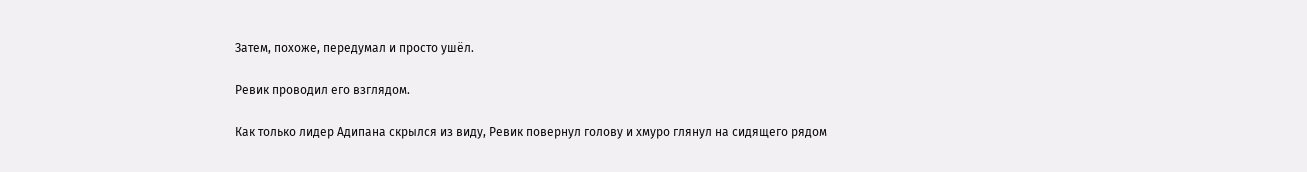Затем, похоже, передумал и просто ушёл.

Ревик проводил его взглядом.

Как только лидер Адипана скрылся из виду, Ревик повернул голову и хмуро глянул на сидящего рядом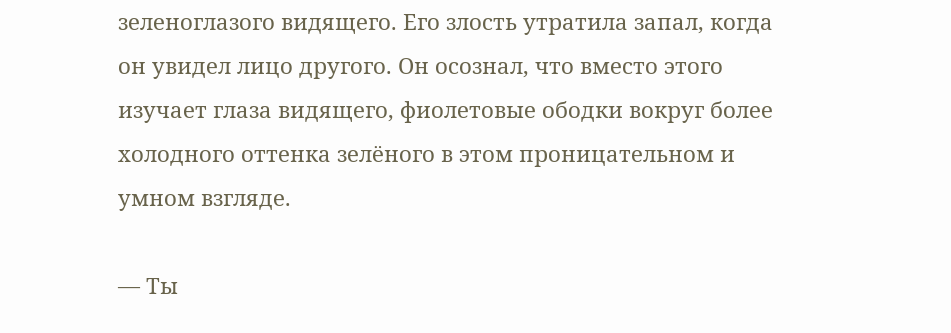зеленоглазого видящего. Его злость утратила запал, когда он увидел лицо другого. Он осознал, что вместо этого изучает глаза видящего, фиолетовые ободки вокруг более холодного оттенка зелёного в этом проницательном и умном взгляде.

— Ты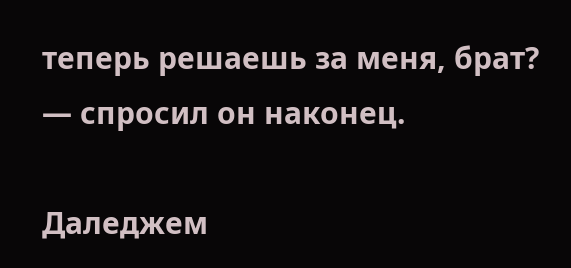теперь решаешь за меня, брат? — спросил он наконец.

Даледжем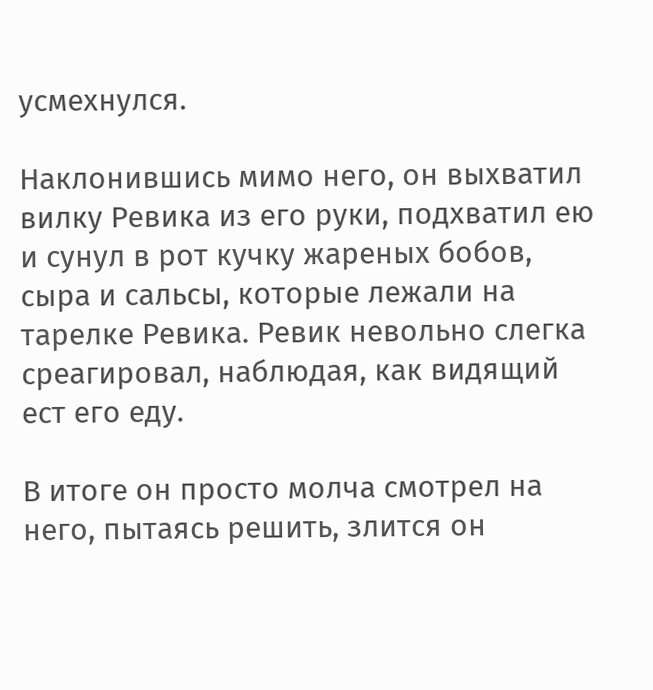усмехнулся.

Наклонившись мимо него, он выхватил вилку Ревика из его руки, подхватил ею и сунул в рот кучку жареных бобов, сыра и сальсы, которые лежали на тарелке Ревика. Ревик невольно слегка среагировал, наблюдая, как видящий ест его еду.

В итоге он просто молча смотрел на него, пытаясь решить, злится он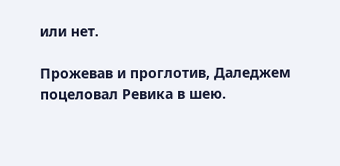или нет.

Прожевав и проглотив, Даледжем поцеловал Ревика в шею.